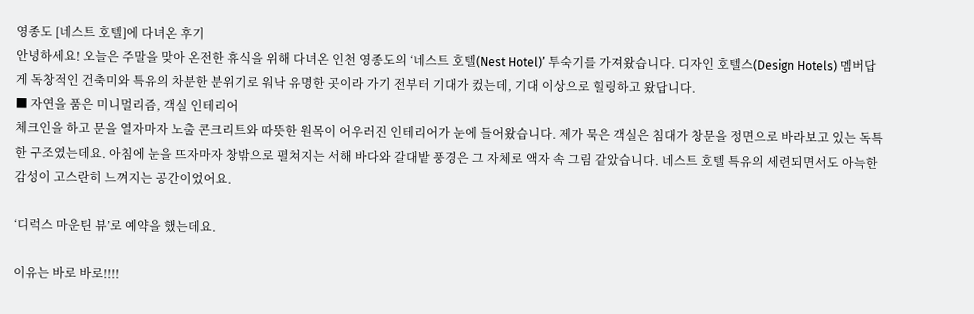영종도 [네스트 호텔]에 다녀온 후기
안녕하세요! 오늘은 주말을 맞아 온전한 휴식을 위해 다녀온 인천 영종도의 ‘네스트 호텔(Nest Hotel)’ 투숙기를 가져왔습니다. 디자인 호텔스(Design Hotels) 멤버답게 독창적인 건축미와 특유의 차분한 분위기로 워낙 유명한 곳이라 가기 전부터 기대가 컸는데, 기대 이상으로 힐링하고 왔답니다.
■ 자연을 품은 미니멀리즘, 객실 인테리어
체크인을 하고 문을 열자마자 노출 콘크리트와 따뜻한 원목이 어우러진 인테리어가 눈에 들어왔습니다. 제가 묵은 객실은 침대가 창문을 정면으로 바라보고 있는 독특한 구조였는데요. 아침에 눈을 뜨자마자 창밖으로 펼쳐지는 서해 바다와 갈대밭 풍경은 그 자체로 액자 속 그림 같았습니다. 네스트 호텔 특유의 세련되면서도 아늑한 감성이 고스란히 느껴지는 공간이었어요.

‘디럭스 마운틴 뷰’로 예약을 했는데요.

이유는 바로 바로!!!!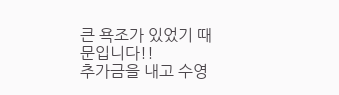큰 욕조가 있었기 때문입니다!!
추가금을 내고 수영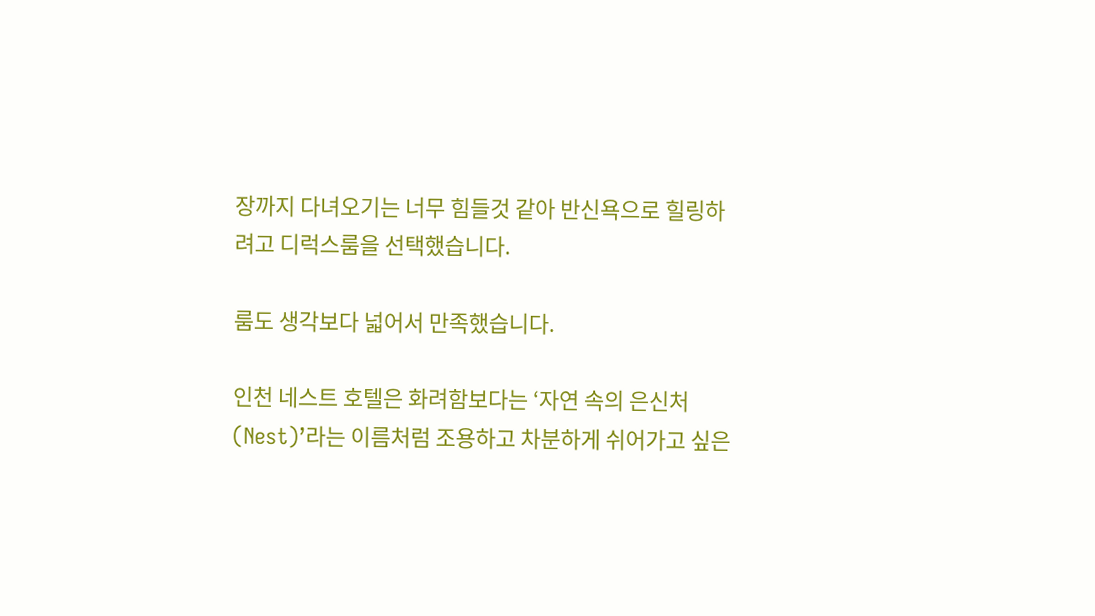장까지 다녀오기는 너무 힘들것 같아 반신욕으로 힐링하려고 디럭스룸을 선택했습니다.

룸도 생각보다 넓어서 만족했습니다.

인천 네스트 호텔은 화려함보다는 ‘자연 속의 은신처(Nest)’라는 이름처럼 조용하고 차분하게 쉬어가고 싶은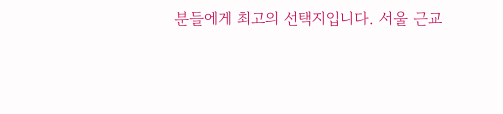분들에게 최고의 선택지입니다. 서울 근교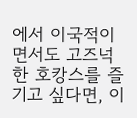에서 이국적이면서도 고즈넉한 호캉스를 즐기고 싶다면, 이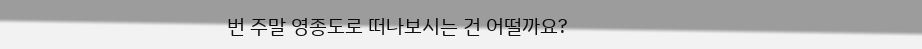번 주말 영종도로 떠나보시는 건 어떨까요?